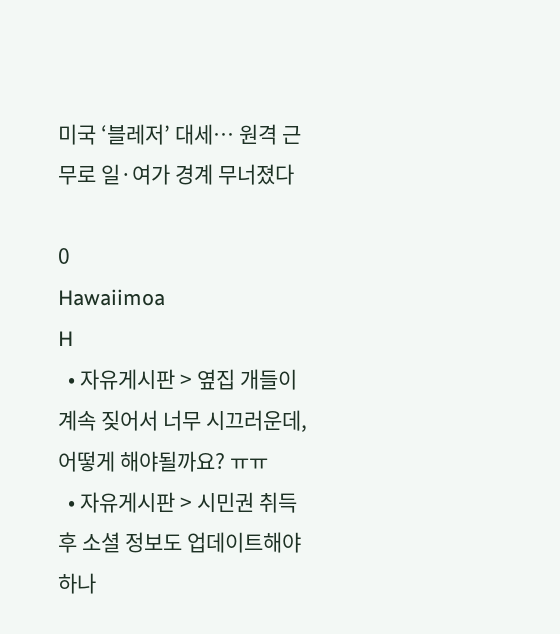미국 ‘블레저’ 대세… 원격 근무로 일·여가 경계 무너졌다

0
Hawaiimoa
H
  • 자유게시판 > 옆집 개들이 계속 짖어서 너무 시끄러운데, 어떻게 해야될까요? ㅠㅠ
  • 자유게시판 > 시민권 취득 후 소셜 정보도 업데이트해야 하나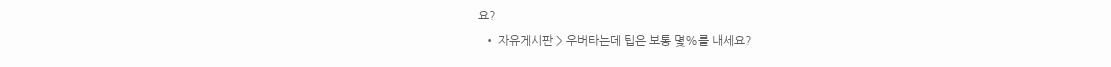요?
  • 자유게시판 > 우버타는데 팁은 보통 몇%를 내세요?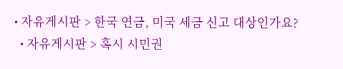• 자유게시판 > 한국 연금, 미국 세금 신고 대상인가요?
  • 자유게시판 > 혹시 시민권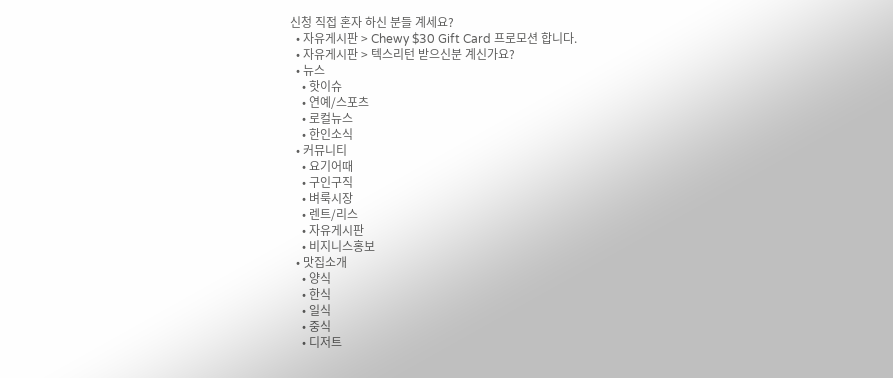신청 직접 혼자 하신 분들 계세요?
  • 자유게시판 > Chewy $30 Gift Card 프로모션 합니다.
  • 자유게시판 > 텍스리턴 받으신분 계신가요?
  • 뉴스
    • 핫이슈
    • 연예/스포츠
    • 로컬뉴스
    • 한인소식
  • 커뮤니티
    • 요기어때
    • 구인구직
    • 벼룩시장
    • 렌트/리스
    • 자유게시판
    • 비지니스홍보
  • 맛집소개
    • 양식
    • 한식
    • 일식
    • 중식
    • 디저트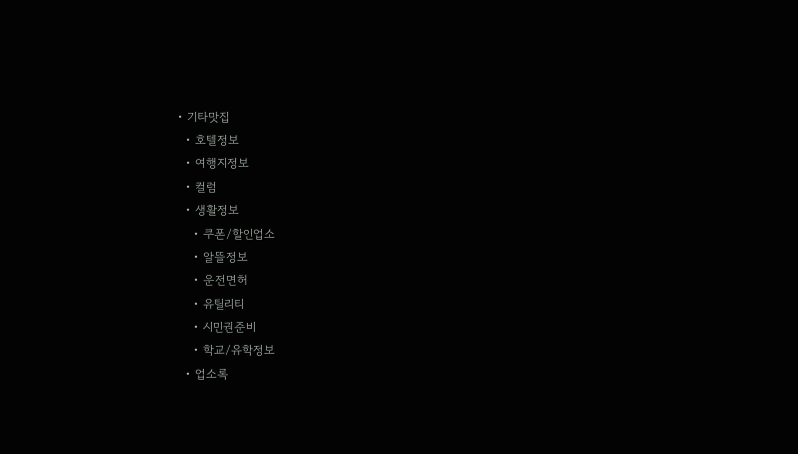• 기타맛집
  • 호텔정보
  • 여행지정보
  • 컬럼
  • 생활정보
    • 쿠폰/할인업소
    • 알뜰정보
    • 운전면허
    • 유틸리티
    • 시민권준비
    • 학교/유학정보
  • 업소록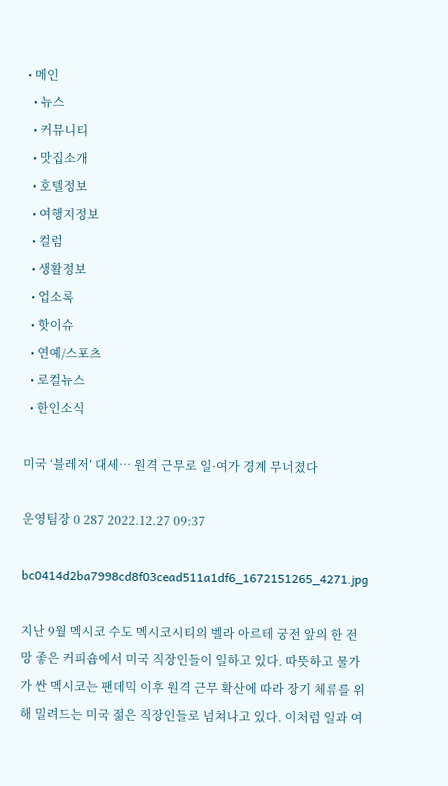• 메인
  • 뉴스
  • 커뮤니티
  • 맛집소개
  • 호텔정보
  • 여행지정보
  • 컬럼
  • 생활정보
  • 업소록
  • 핫이슈
  • 연예/스포츠
  • 로컬뉴스
  • 한인소식

미국 ‘블레저’ 대세… 원격 근무로 일·여가 경계 무너졌다

운영팀장 0 287 2022.12.27 09:37

bc0414d2ba7998cd8f03cead511a1df6_1672151265_4271.jpg

지난 9월 멕시코 수도 멕시코시티의 벨라 아르테 궁전 앞의 한 전망 좋은 커피숍에서 미국 직장인들이 일하고 있다. 따뜻하고 물가가 싼 멕시코는 팬데믹 이후 원격 근무 확산에 따라 장기 체류를 위해 밀려드는 미국 젊은 직장인들로 넘쳐나고 있다. 이처럼 일과 여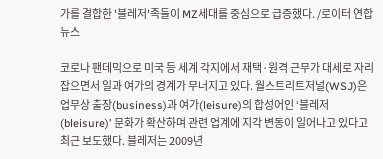가를 결합한 '블레저'족들이 MZ세대를 중심으로 급증했다. /로이터 연합뉴스

코로나 팬데믹으로 미국 등 세계 각지에서 재택·원격 근무가 대세로 자리 잡으면서 일과 여가의 경계가 무너지고 있다. 월스트리트저널(WSJ)은 업무상 출장(business)과 여가(leisure)의 합성어인 ‘블레저(bleisure)’ 문화가 확산하며 관련 업계에 지각 변동이 일어나고 있다고 최근 보도했다. 블레저는 2009년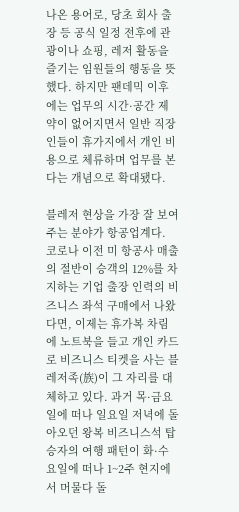나온 용어로, 당초 회사 출장 등 공식 일정 전후에 관광이나 쇼핑, 레저 활동을 즐기는 임원들의 행동을 뜻했다. 하지만 팬데믹 이후에는 업무의 시간·공간 제약이 없어지면서 일반 직장인들이 휴가지에서 개인 비용으로 체류하며 업무를 본다는 개념으로 확대됐다.

블레저 현상을 가장 잘 보여주는 분야가 항공업계다. 코로나 이전 미 항공사 매출의 절반이 승객의 12%를 차지하는 기업 출장 인력의 비즈니스 좌석 구매에서 나왔다면, 이제는 휴가복 차림에 노트북을 들고 개인 카드로 비즈니스 티켓을 사는 블레저족(族)이 그 자리를 대체하고 있다. 과거 목·금요일에 떠나 일요일 저녁에 돌아오던 왕복 비즈니스석 탑승자의 여행 패턴이 화·수요일에 떠나 1~2주 현지에서 머물다 돌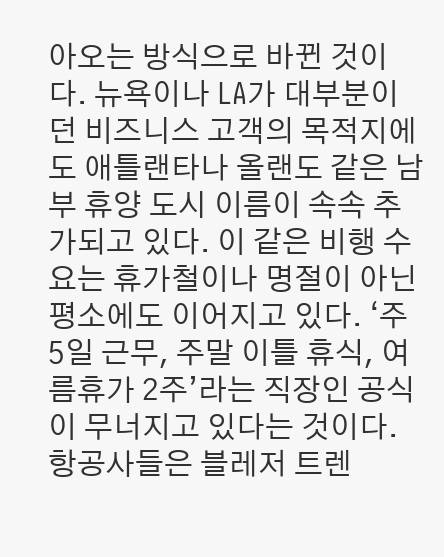아오는 방식으로 바뀐 것이다. 뉴욕이나 LA가 대부분이던 비즈니스 고객의 목적지에도 애틀랜타나 올랜도 같은 남부 휴양 도시 이름이 속속 추가되고 있다. 이 같은 비행 수요는 휴가철이나 명절이 아닌 평소에도 이어지고 있다. ‘주 5일 근무, 주말 이틀 휴식, 여름휴가 2주’라는 직장인 공식이 무너지고 있다는 것이다. 항공사들은 블레저 트렌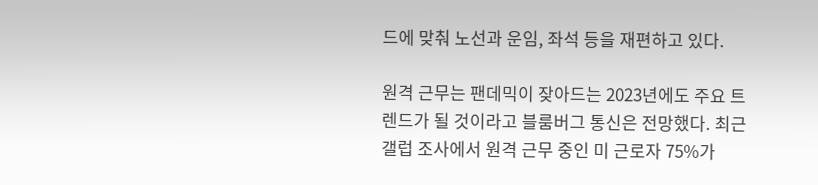드에 맞춰 노선과 운임, 좌석 등을 재편하고 있다.

원격 근무는 팬데믹이 잦아드는 2023년에도 주요 트렌드가 될 것이라고 블룸버그 통신은 전망했다. 최근 갤럽 조사에서 원격 근무 중인 미 근로자 75%가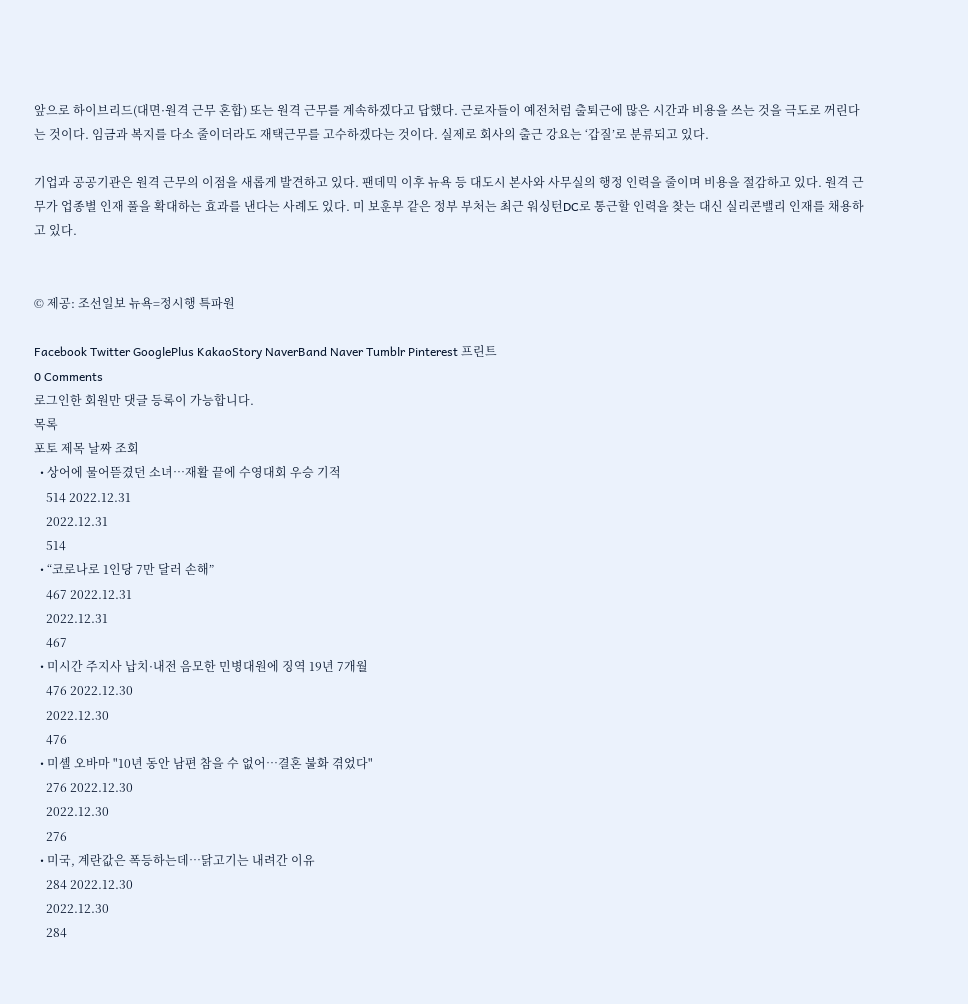앞으로 하이브리드(대면·원격 근무 혼합) 또는 원격 근무를 계속하겠다고 답했다. 근로자들이 예전처럼 출퇴근에 많은 시간과 비용을 쓰는 것을 극도로 꺼린다는 것이다. 임금과 복지를 다소 줄이더라도 재택근무를 고수하겠다는 것이다. 실제로 회사의 출근 강요는 ‘갑질’로 분류되고 있다.

기업과 공공기관은 원격 근무의 이점을 새롭게 발견하고 있다. 팬데믹 이후 뉴욕 등 대도시 본사와 사무실의 행정 인력을 줄이며 비용을 절감하고 있다. 원격 근무가 업종별 인재 풀을 확대하는 효과를 낸다는 사례도 있다. 미 보훈부 같은 정부 부처는 최근 워싱턴DC로 통근할 인력을 찾는 대신 실리콘밸리 인재를 채용하고 있다.


© 제공: 조선일보 뉴욕=정시행 특파원

Facebook Twitter GooglePlus KakaoStory NaverBand Naver Tumblr Pinterest 프린트
0 Comments
로그인한 회원만 댓글 등록이 가능합니다.
목록
포토 제목 날짜 조회
  • 상어에 물어뜯겼던 소녀…재활 끝에 수영대회 우승 기적
    514 2022.12.31
    2022.12.31
    514
  • “코로나로 1인당 7만 달러 손해”
    467 2022.12.31
    2022.12.31
    467
  • 미시간 주지사 납치·내전 음모한 민병대원에 징역 19년 7개월
    476 2022.12.30
    2022.12.30
    476
  • 미셸 오바마 "10년 동안 남편 참을 수 없어…결혼 불화 겪었다"
    276 2022.12.30
    2022.12.30
    276
  • 미국, 계란값은 폭등하는데…닭고기는 내려간 이유
    284 2022.12.30
    2022.12.30
    284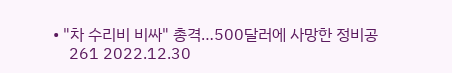• "차 수리비 비싸" 총격…500달러에 사망한 정비공
    261 2022.12.30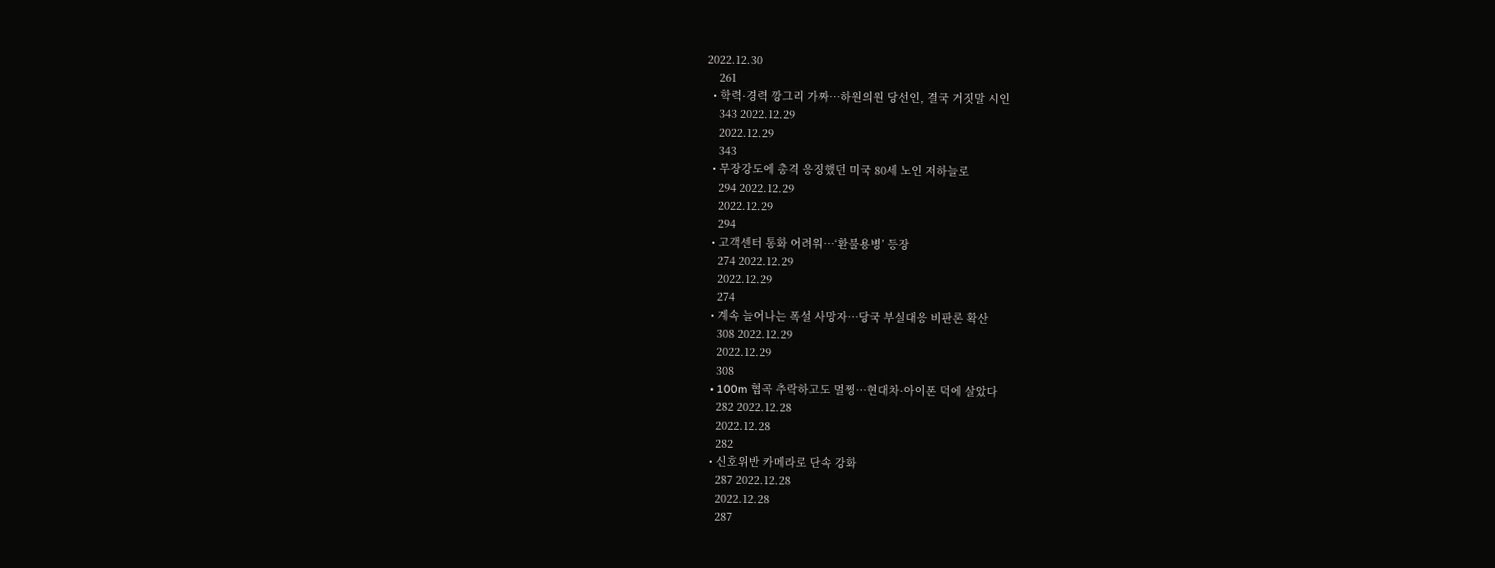2022.12.30
    261
  • 학력·경력 깡그리 가짜…하원의원 당선인, 결국 거짓말 시인
    343 2022.12.29
    2022.12.29
    343
  • 무장강도에 총격 응징했던 미국 80세 노인 저하늘로
    294 2022.12.29
    2022.12.29
    294
  • 고객센터 통화 어려워…‘환불용병’ 등장
    274 2022.12.29
    2022.12.29
    274
  • 계속 늘어나는 폭설 사망자…당국 부실대응 비판론 확산
    308 2022.12.29
    2022.12.29
    308
  • 100m 협곡 추락하고도 멀쩡…현대차·아이폰 덕에 살았다
    282 2022.12.28
    2022.12.28
    282
  • 신호위반 카메라로 단속 강화
    287 2022.12.28
    2022.12.28
    287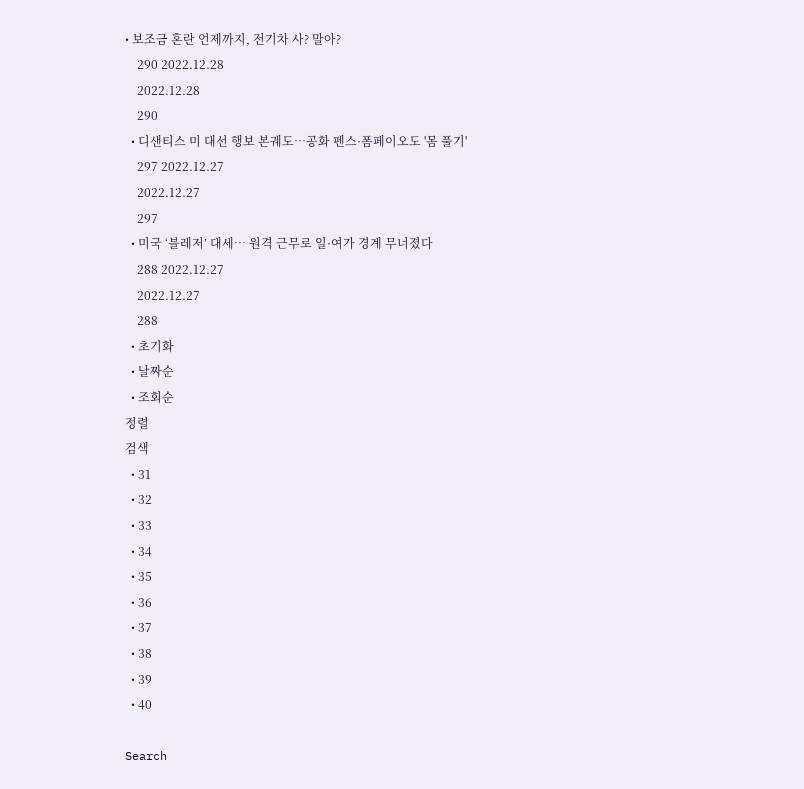• 보조금 혼란 언제까지, 전기차 사? 말아?
    290 2022.12.28
    2022.12.28
    290
  • 디샌티스 미 대선 행보 본궤도…공화 펜스·폼페이오도 '몸 풀기'
    297 2022.12.27
    2022.12.27
    297
  • 미국 ‘블레저’ 대세… 원격 근무로 일·여가 경계 무너졌다
    288 2022.12.27
    2022.12.27
    288
  • 초기화
  • 날짜순
  • 조회순
정렬
검색
  • 31
  • 32
  • 33
  • 34
  • 35
  • 36
  • 37
  • 38
  • 39
  • 40

Search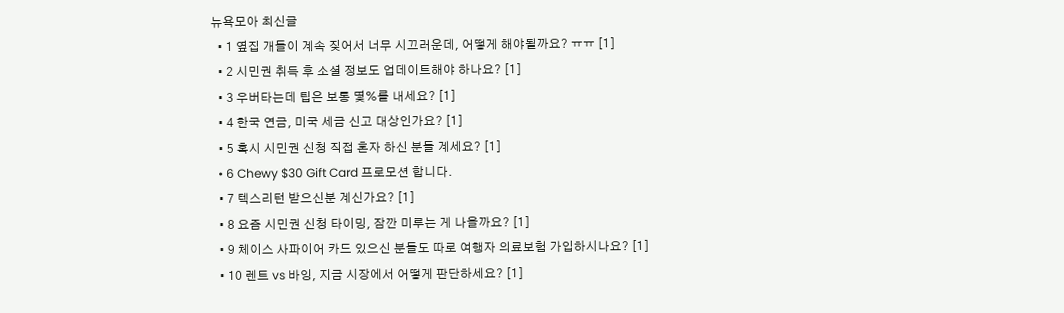뉴욕모아 최신글
  • 1 옆집 개들이 계속 짖어서 너무 시끄러운데, 어떻게 해야될까요? ㅠㅠ [1]
  • 2 시민권 취득 후 소셜 정보도 업데이트해야 하나요? [1]
  • 3 우버타는데 팁은 보통 몇%를 내세요? [1]
  • 4 한국 연금, 미국 세금 신고 대상인가요? [1]
  • 5 혹시 시민권 신청 직접 혼자 하신 분들 계세요? [1]
  • 6 Chewy $30 Gift Card 프로모션 합니다.
  • 7 텍스리턴 받으신분 계신가요? [1]
  • 8 요즘 시민권 신청 타이밍, 잠깐 미루는 게 나을까요? [1]
  • 9 체이스 사파이어 카드 있으신 분들도 따로 여행자 의료보험 가입하시나요? [1]
  • 10 렌트 vs 바잉, 지금 시장에서 어떻게 판단하세요? [1]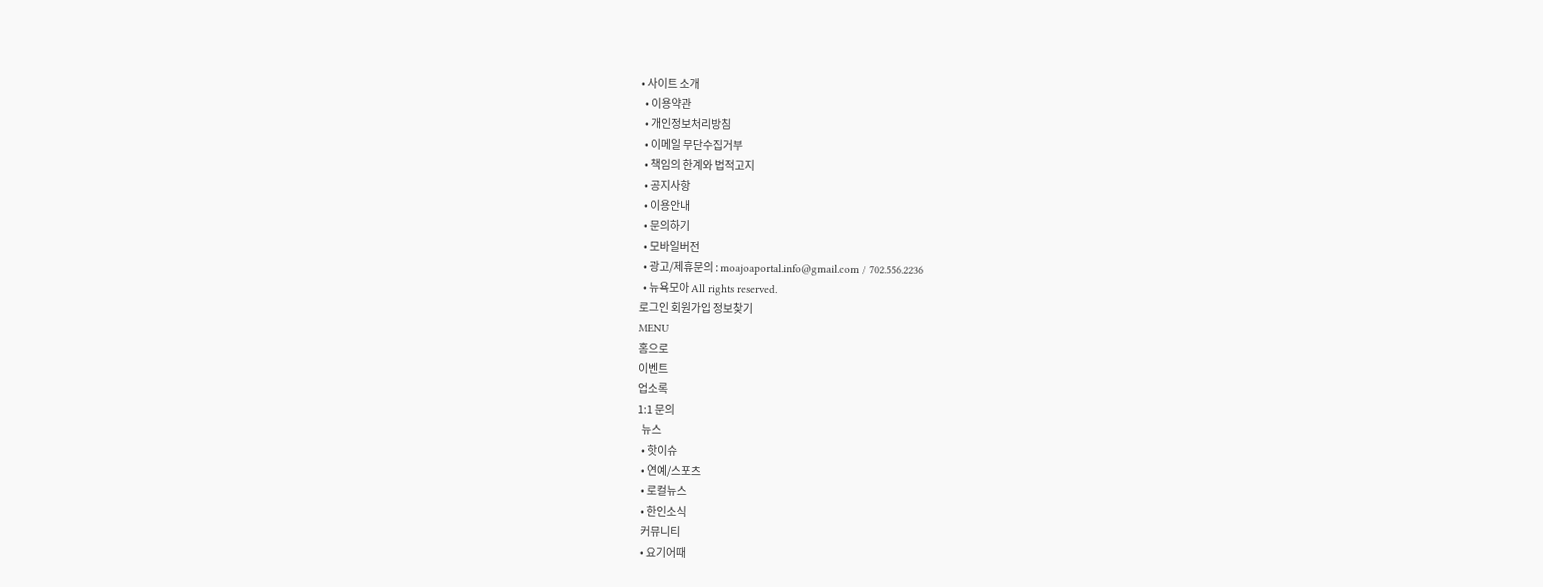• 사이트 소개
  • 이용약관
  • 개인정보처리방침
  • 이메일 무단수집거부
  • 책임의 한계와 법적고지
  • 공지사항
  • 이용안내
  • 문의하기
  • 모바일버전
  • 광고/제휴문의 : moajoaportal.info@gmail.com / 702.556.2236
  • 뉴욕모아 All rights reserved.
로그인 회원가입 정보찾기
MENU
홈으로
이벤트
업소록
1:1 문의
  뉴스
  • 핫이슈
  • 연예/스포츠
  • 로컬뉴스
  • 한인소식
  커뮤니티
  • 요기어때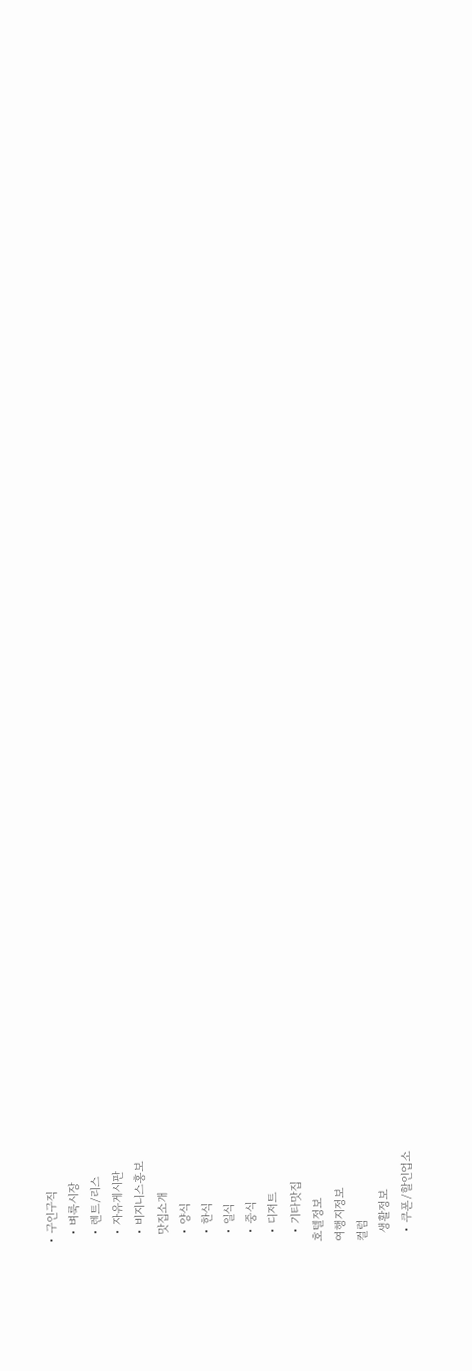• 구인구직
  • 벼룩시장
  • 렌트/리스
  • 자유게시판
  • 비지니스홍보
  맛집소개
  • 양식
  • 한식
  • 일식
  • 중식
  • 디저트
  • 기타맛집
호텔정보
여행지정보
컬럼
  생활정보
  • 쿠폰/할인업소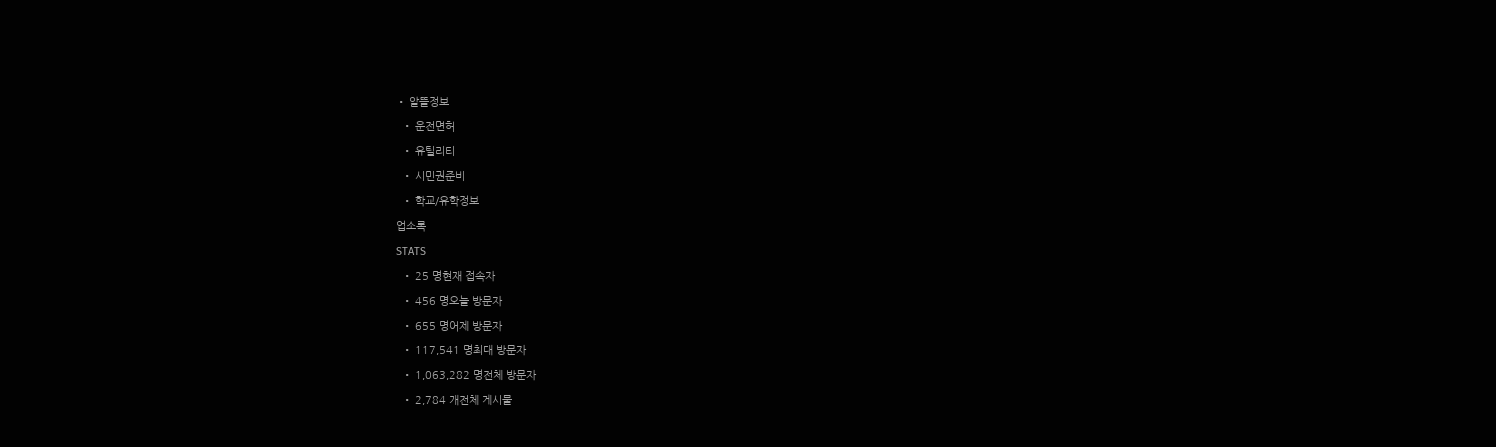• 알뜰정보
  • 운전면허
  • 유틸리티
  • 시민권준비
  • 학교/유학정보
업소록
STATS
  • 25 명현재 접속자
  • 456 명오늘 방문자
  • 655 명어제 방문자
  • 117,541 명최대 방문자
  • 1,063,282 명전체 방문자
  • 2,784 개전체 게시물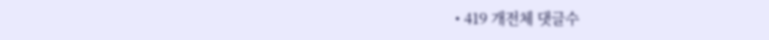• 419 개전체 댓글수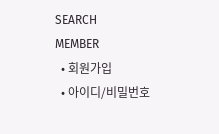SEARCH
MEMBER
  • 회원가입
  • 아이디/비밀번호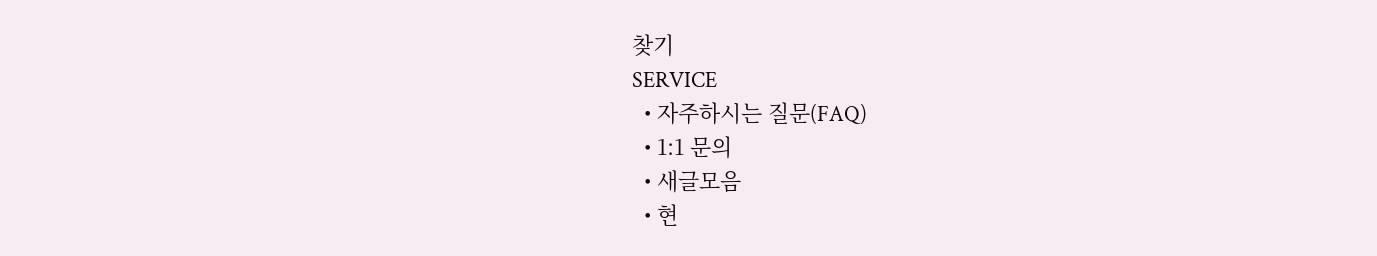찾기
SERVICE
  • 자주하시는 질문(FAQ)
  • 1:1 문의
  • 새글모음
  • 현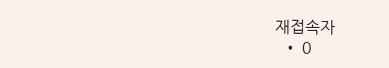재접속자
  • 0